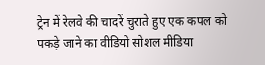ट्रेन में रेलवे की चादरें चुराते हुए एक कपल को पकड़े जाने का वीडियो सोशल मीडिया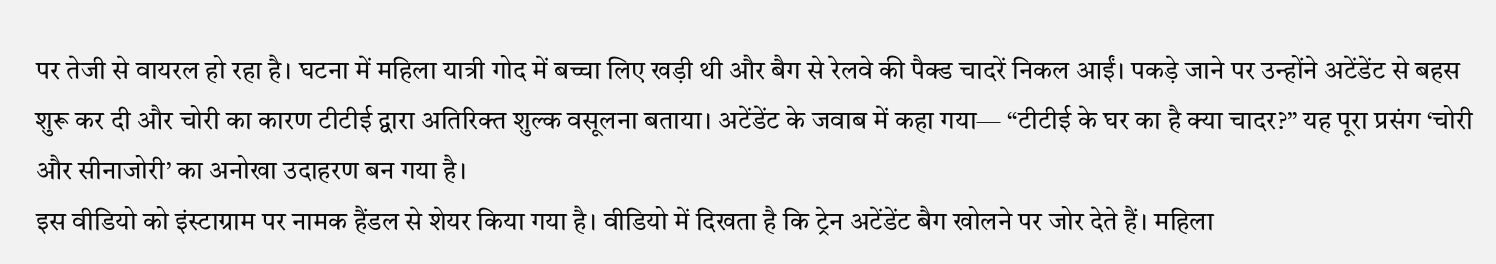पर तेजी से वायरल हो रहा है। घटना में महिला यात्री गोद में बच्चा लिए खड़ी थी और बैग से रेलवे की पैक्ड चादरें निकल आईं। पकड़े जाने पर उन्होंने अटेंडेंट से बहस शुरू कर दी और चोरी का कारण टीटीई द्वारा अतिरिक्त शुल्क वसूलना बताया। अटेंडेंट के जवाब में कहा गया— “टीटीई के घर का है क्या चादर?” यह पूरा प्रसंग ‘चोरी और सीनाजोरी’ का अनोखा उदाहरण बन गया है।
इस वीडियो को इंस्टाग्राम पर नामक हैंडल से शेयर किया गया है। वीडियो में दिखता है कि ट्रेन अटेंडेंट बैग खोलने पर जोर देते हैं। महिला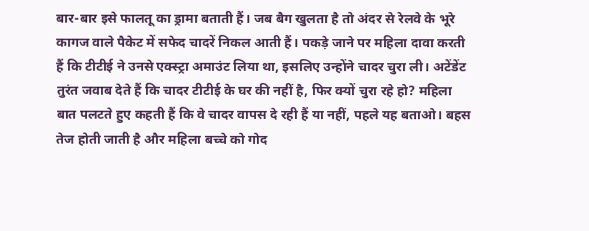बार-बार इसे फालतू का ड्रामा बताती हैं। जब बैग खुलता है तो अंदर से रेलवे के भूरे कागज वाले पैकेट में सफेद चादरें निकल आती हैं। पकड़े जाने पर महिला दावा करती हैं कि टीटीई ने उनसे एक्स्ट्रा अमाउंट लिया था, इसलिए उन्होंने चादर चुरा ली। अटेंडेंट तुरंत जवाब देते हैं कि चादर टीटीई के घर की नहीं है, फिर क्यों चुरा रहे हो? महिला बात पलटते हुए कहती हैं कि वे चादर वापस दे रही हैं या नहीं, पहले यह बताओ। बहस तेज होती जाती है और महिला बच्चे को गोद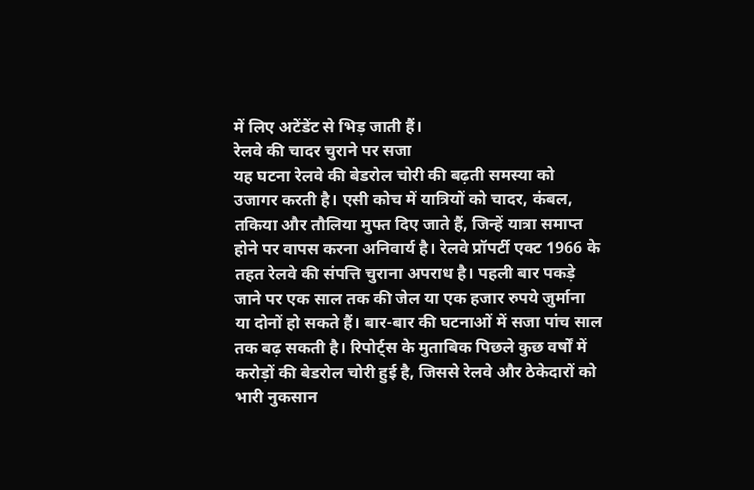में लिए अटेंडेंट से भिड़ जाती हैं।
रेलवे की चादर चुराने पर सजा
यह घटना रेलवे की बेडरोल चोरी की बढ़ती समस्या को उजागर करती है। एसी कोच में यात्रियों को चादर, कंबल, तकिया और तौलिया मुफ्त दिए जाते हैं, जिन्हें यात्रा समाप्त होने पर वापस करना अनिवार्य है। रेलवे प्रॉपर्टी एक्ट 1966 के तहत रेलवे की संपत्ति चुराना अपराध है। पहली बार पकड़े जाने पर एक साल तक की जेल या एक हजार रुपये जुर्माना या दोनों हो सकते हैं। बार-बार की घटनाओं में सजा पांच साल तक बढ़ सकती है। रिपोर्ट्स के मुताबिक पिछले कुछ वर्षों में करोड़ों की बेडरोल चोरी हुई है, जिससे रेलवे और ठेकेदारों को भारी नुकसान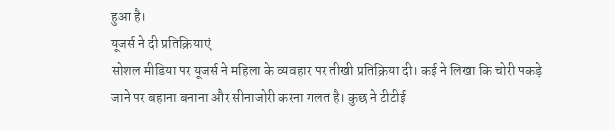हुआ है।
यूजर्स ने दी प्रतिक्रियाएं
सोशल मीडिया पर यूजर्स ने महिला के व्यवहार पर तीखी प्रतिक्रिया दी। कई ने लिखा कि चोरी पकड़े जाने पर बहाना बनाना और सीनाजोरी करना गलत है। कुछ ने टीटीई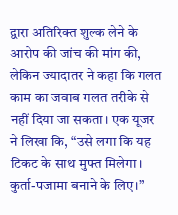द्वारा अतिरिक्त शुल्क लेने के आरोप की जांच की मांग की, लेकिन ज्यादातर ने कहा कि गलत काम का जवाब गलत तरीके से नहीं दिया जा सकता। एक यूजर ने लिखा कि, “उसे लगा कि यह टिकट के साथ मुफ्त मिलेगा। कुर्ता-पजामा बनाने के लिए।”